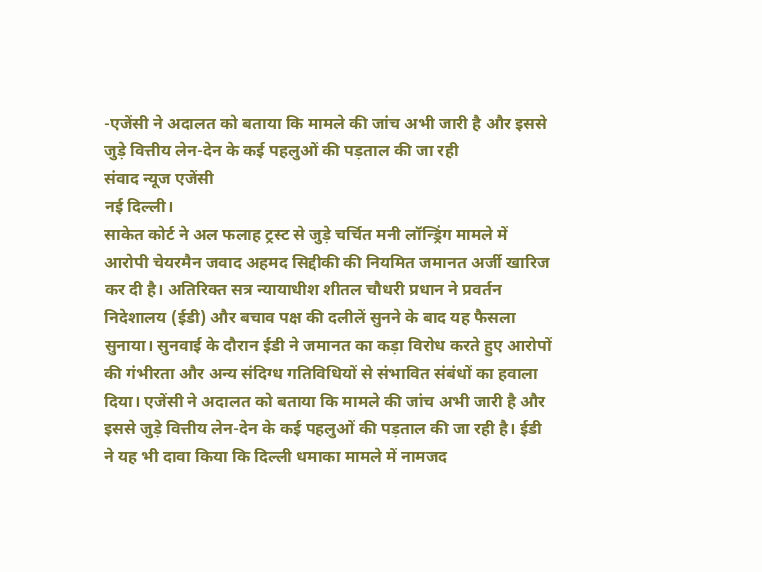-एजेंसी ने अदालत को बताया कि मामले की जांच अभी जारी है और इससे जुड़े वित्तीय लेन-देन के कई पहलुओं की पड़ताल की जा रही
संवाद न्यूज एजेंसी
नई दिल्ली।
साकेत कोर्ट ने अल फलाह ट्रस्ट से जुड़े चर्चित मनी लॉन्ड्रिंग मामले में आरोपी चेयरमैन जवाद अहमद सिद्दीकी की नियमित जमानत अर्जी खारिज कर दी है। अतिरिक्त सत्र न्यायाधीश शीतल चौधरी प्रधान ने प्रवर्तन निदेशालय (ईडी) और बचाव पक्ष की दलीलें सुनने के बाद यह फैसला सुनाया। सुनवाई के दौरान ईडी ने जमानत का कड़ा विरोध करते हुए आरोपों की गंभीरता और अन्य संदिग्ध गतिविधियों से संभावित संबंधों का हवाला दिया। एजेंसी ने अदालत को बताया कि मामले की जांच अभी जारी है और इससे जुड़े वित्तीय लेन-देन के कई पहलुओं की पड़ताल की जा रही है। ईडी ने यह भी दावा किया कि दिल्ली धमाका मामले में नामजद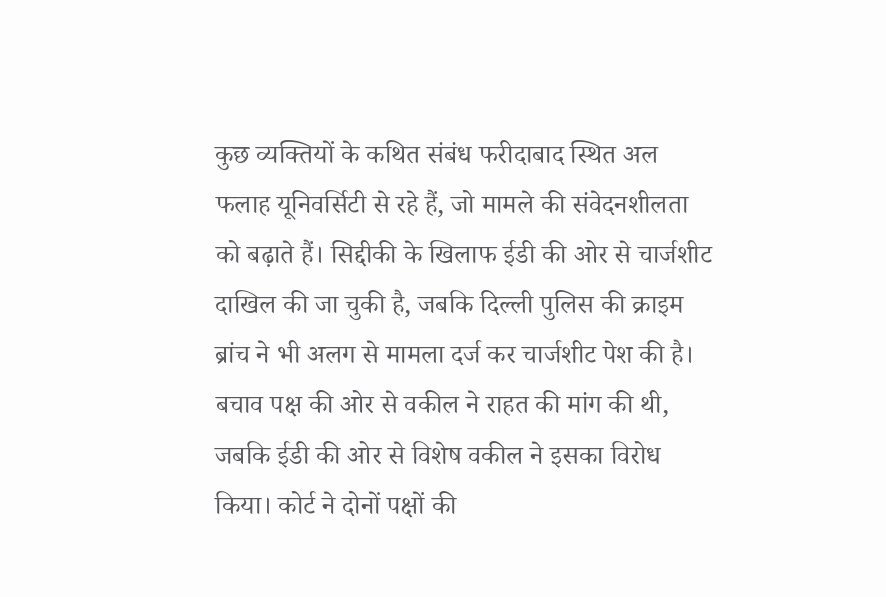कुछ व्यक्तियों के कथित संबंध फरीदाबाद स्थित अल फलाह यूनिवर्सिटी से रहे हैं, जो मामले की संवेदनशीलता को बढ़ाते हैं। सिद्दीकी के खिलाफ ईडी की ओर से चार्जशीट दाखिल की जा चुकी है, जबकि दिल्ली पुलिस की क्राइम ब्रांच ने भी अलग से मामला दर्ज कर चार्जशीट पेश की है। बचाव पक्ष की ओर से वकील ने राहत की मांग की थी, जबकि ईडी की ओर से विशेष वकील ने इसका विरोध किया। कोर्ट ने दोनों पक्षों की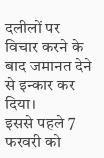दलीलों पर विचार करने के बाद जमानत देने से इन्कार कर दिया।
इससे पहले 7 फरवरी को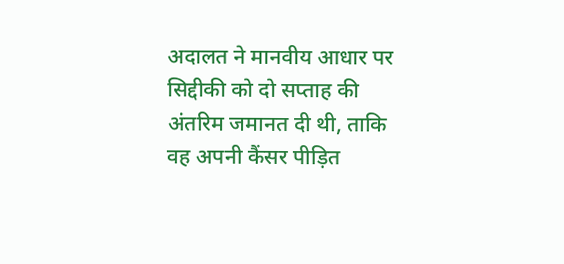अदालत ने मानवीय आधार पर सिद्दीकी को दो सप्ताह की अंतरिम जमानत दी थी, ताकि वह अपनी कैंसर पीड़ित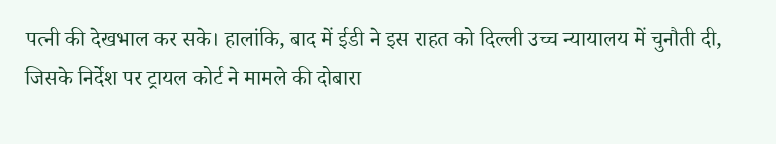पत्नी की देखभाल कर सके। हालांकि, बाद में ईडी ने इस राहत को दिल्ली उच्च न्यायालय में चुनौती दी, जिसके निर्देश पर ट्रायल कोर्ट ने मामले की दोबारा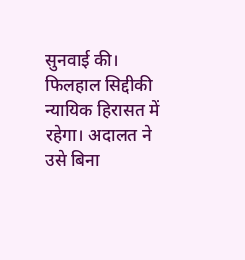सुनवाई की। फिलहाल सिद्दीकी न्यायिक हिरासत में रहेगा। अदालत ने उसे बिना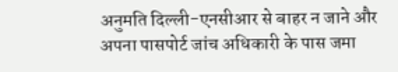अनुमति दिल्ली-एनसीआर से बाहर न जाने और अपना पासपोर्ट जांच अधिकारी के पास जमा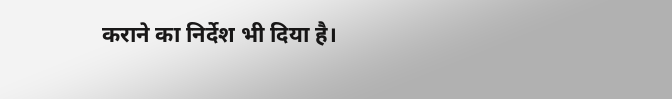कराने का निर्देश भी दिया है।